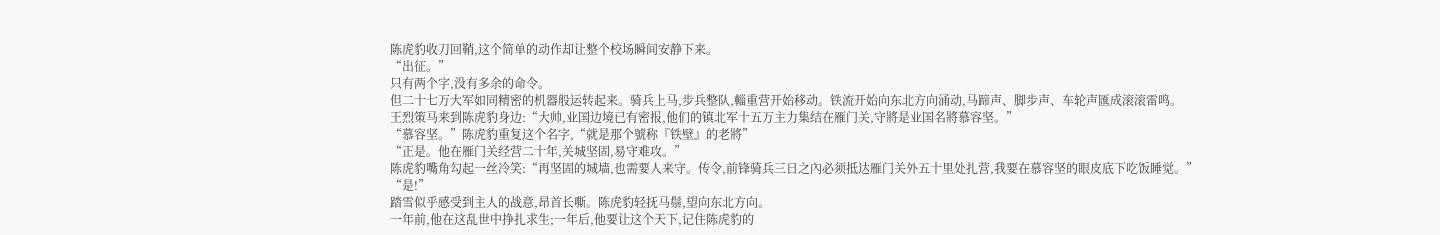陈虎豹收刀回鞘,这个简单的动作却让整个校场瞬间安静下来。
“出征。”
只有两个字,没有多余的命令。
但二十七万大军如同精密的机器般运转起来。骑兵上马,步兵整队,輜重营开始移动。铁流开始向东北方向涌动,马蹄声、脚步声、车轮声匯成滚滚雷鸣。
王烈策马来到陈虎豹身边:“大帅,业国边境已有密报,他们的镇北军十五万主力集结在雁门关,守將是业国名將慕容坚。”
“慕容坚。”陈虎豹重复这个名字,“就是那个號称『铁壁』的老將”
“正是。他在雁门关经营二十年,关城坚固,易守难攻。”
陈虎豹嘴角勾起一丝冷笑:“再坚固的城墙,也需要人来守。传令,前锋骑兵三日之內必须抵达雁门关外五十里处扎营,我要在慕容坚的眼皮底下吃饭睡觉。”
“是!”
踏雪似乎感受到主人的战意,昂首长嘶。陈虎豹轻抚马鬃,望向东北方向。
一年前,他在这乱世中挣扎求生;一年后,他要让这个天下,记住陈虎豹的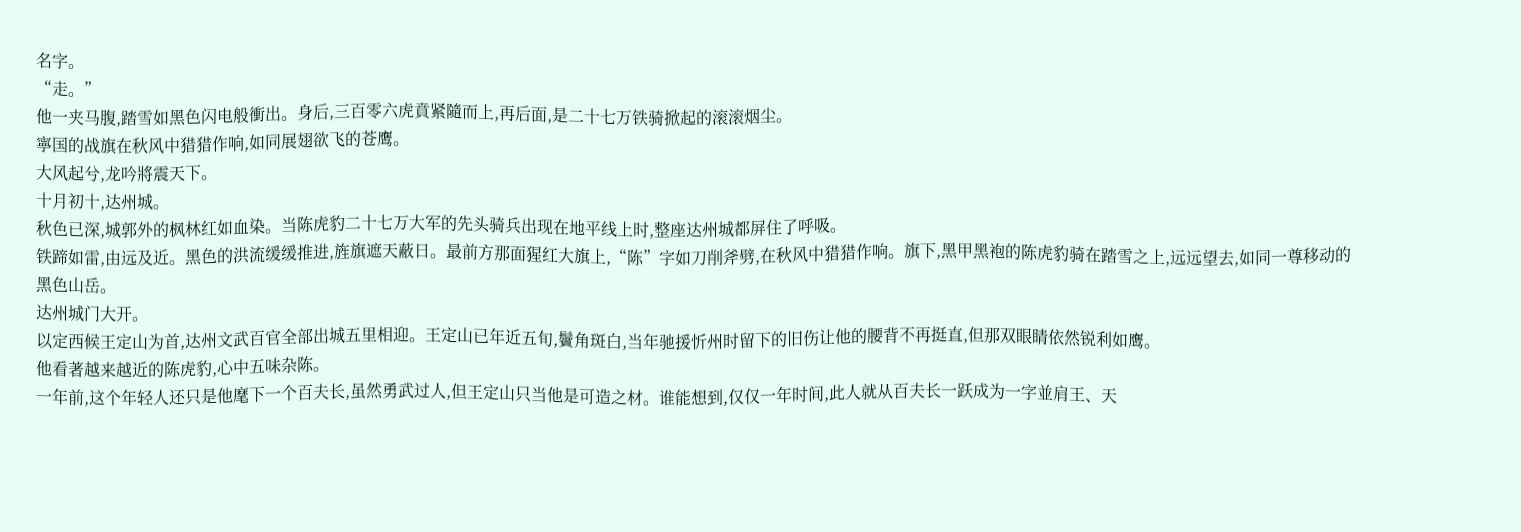名字。
“走。”
他一夹马腹,踏雪如黑色闪电般衝出。身后,三百零六虎賁紧隨而上,再后面,是二十七万铁骑掀起的滚滚烟尘。
寧国的战旗在秋风中猎猎作响,如同展翅欲飞的苍鹰。
大风起兮,龙吟將震天下。
十月初十,达州城。
秋色已深,城郭外的枫林红如血染。当陈虎豹二十七万大军的先头骑兵出现在地平线上时,整座达州城都屏住了呼吸。
铁蹄如雷,由远及近。黑色的洪流缓缓推进,旌旗遮天蔽日。最前方那面猩红大旗上,“陈”字如刀削斧劈,在秋风中猎猎作响。旗下,黑甲黑袍的陈虎豹骑在踏雪之上,远远望去,如同一尊移动的黑色山岳。
达州城门大开。
以定西候王定山为首,达州文武百官全部出城五里相迎。王定山已年近五旬,鬢角斑白,当年驰援忻州时留下的旧伤让他的腰背不再挺直,但那双眼睛依然锐利如鹰。
他看著越来越近的陈虎豹,心中五味杂陈。
一年前,这个年轻人还只是他麾下一个百夫长,虽然勇武过人,但王定山只当他是可造之材。谁能想到,仅仅一年时间,此人就从百夫长一跃成为一字並肩王、天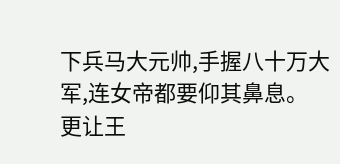下兵马大元帅,手握八十万大军,连女帝都要仰其鼻息。
更让王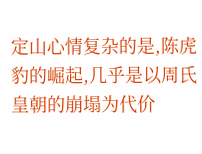定山心情复杂的是,陈虎豹的崛起,几乎是以周氏皇朝的崩塌为代价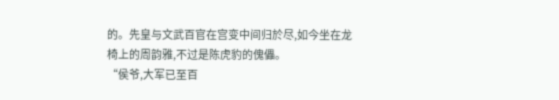的。先皇与文武百官在宫变中间归於尽,如今坐在龙椅上的周韵雅,不过是陈虎豹的傀儡。
“侯爷,大军已至百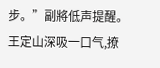步。”副將低声提醒。
王定山深吸一口气,撩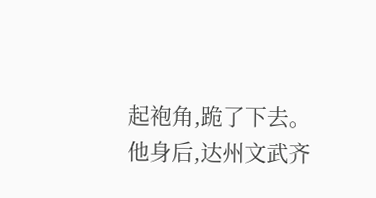起袍角,跪了下去。
他身后,达州文武齐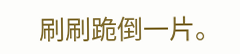刷刷跪倒一片。